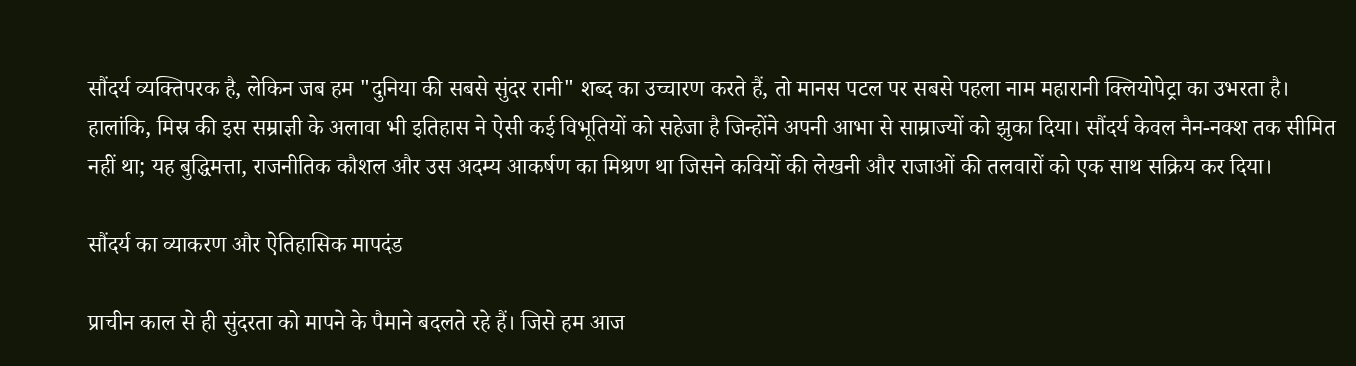सौंदर्य व्यक्तिपरक है, लेकिन जब हम "दुनिया की सबसे सुंदर रानी" शब्द का उच्चारण करते हैं, तो मानस पटल पर सबसे पहला नाम महारानी क्लियोपेट्रा का उभरता है। हालांकि, मिस्र की इस सम्राज्ञी के अलावा भी इतिहास ने ऐसी कई विभूतियों को सहेजा है जिन्होंने अपनी आभा से साम्राज्यों को झुका दिया। सौंदर्य केवल नैन-नक्श तक सीमित नहीं था; यह बुद्धिमत्ता, राजनीतिक कौशल और उस अदम्य आकर्षण का मिश्रण था जिसने कवियों की लेखनी और राजाओं की तलवारों को एक साथ सक्रिय कर दिया।

सौंदर्य का व्याकरण और ऐतिहासिक मापदंड

प्राचीन काल से ही सुंदरता को मापने के पैमाने बदलते रहे हैं। जिसे हम आज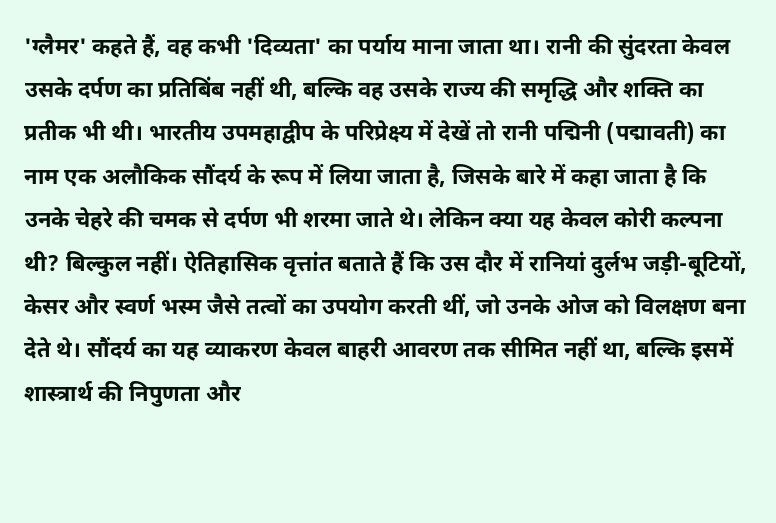'ग्लैमर' कहते हैं, वह कभी 'दिव्यता' का पर्याय माना जाता था। रानी की सुंदरता केवल उसके दर्पण का प्रतिबिंब नहीं थी, बल्कि वह उसके राज्य की समृद्धि और शक्ति का प्रतीक भी थी। भारतीय उपमहाद्वीप के परिप्रेक्ष्य में देखें तो रानी पद्मिनी (पद्मावती) का नाम एक अलौकिक सौंदर्य के रूप में लिया जाता है, जिसके बारे में कहा जाता है कि उनके चेहरे की चमक से दर्पण भी शरमा जाते थे। लेकिन क्या यह केवल कोरी कल्पना थी? बिल्कुल नहीं। ऐतिहासिक वृत्तांत बताते हैं कि उस दौर में रानियां दुर्लभ जड़ी-बूटियों, केसर और स्वर्ण भस्म जैसे तत्वों का उपयोग करती थीं, जो उनके ओज को विलक्षण बना देते थे। सौंदर्य का यह व्याकरण केवल बाहरी आवरण तक सीमित नहीं था, बल्कि इसमें शास्त्रार्थ की निपुणता और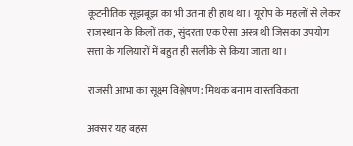कूटनीतिक सूझबूझ का भी उतना ही हाथ था। यूरोप के महलों से लेकर राजस्थान के किलों तक, सुंदरता एक ऐसा अस्त्र थी जिसका उपयोग सत्ता के गलियारों में बहुत ही सलीके से किया जाता था।

राजसी आभा का सूक्ष्म विश्लेषण: मिथक बनाम वास्तविकता

अक्सर यह बहस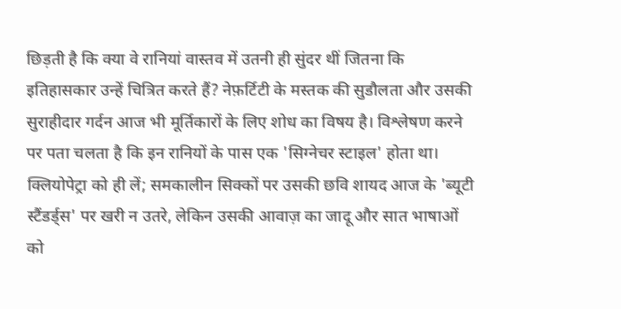छिड़ती है कि क्या वे रानियां वास्तव में उतनी ही सुंदर थीं जितना कि इतिहासकार उन्हें चित्रित करते हैं? नेफ़र्टिटी के मस्तक की सुडौलता और उसकी सुराहीदार गर्दन आज भी मूर्तिकारों के लिए शोध का विषय है। विश्लेषण करने पर पता चलता है कि इन रानियों के पास एक 'सिग्नेचर स्टाइल' होता था। क्लियोपेट्रा को ही लें; समकालीन सिक्कों पर उसकी छवि शायद आज के 'ब्यूटी स्टैंडर्ड्स' पर खरी न उतरे, लेकिन उसकी आवाज़ का जादू और सात भाषाओं को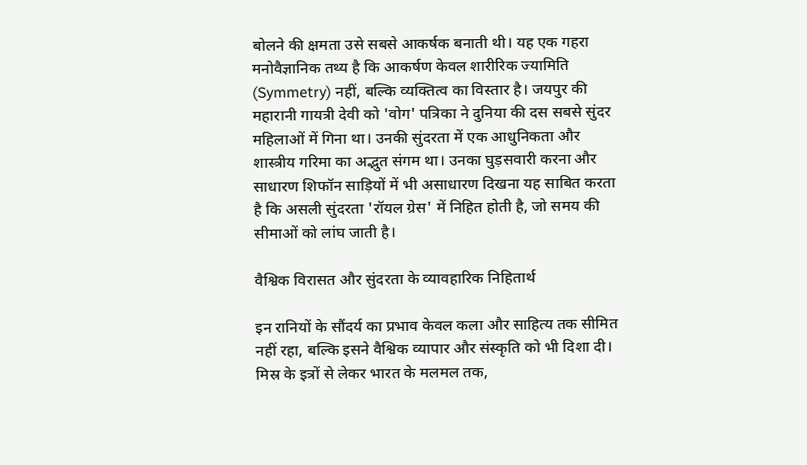बोलने की क्षमता उसे सबसे आकर्षक बनाती थी। यह एक गहरा मनोवैज्ञानिक तथ्य है कि आकर्षण केवल शारीरिक ज्यामिति (Symmetry) नहीं, बल्कि व्यक्तित्व का विस्तार है। जयपुर की महारानी गायत्री देवी को 'वोग' पत्रिका ने दुनिया की दस सबसे सुंदर महिलाओं में गिना था। उनकी सुंदरता में एक आधुनिकता और शास्त्रीय गरिमा का अद्भुत संगम था। उनका घुड़सवारी करना और साधारण शिफॉन साड़ियों में भी असाधारण दिखना यह साबित करता है कि असली सुंदरता 'रॉयल ग्रेस' में निहित होती है, जो समय की सीमाओं को लांघ जाती है।

वैश्विक विरासत और सुंदरता के व्यावहारिक निहितार्थ

इन रानियों के सौंदर्य का प्रभाव केवल कला और साहित्य तक सीमित नहीं रहा, बल्कि इसने वैश्विक व्यापार और संस्कृति को भी दिशा दी। मिस्र के इत्रों से लेकर भारत के मलमल तक,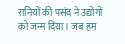रानियों की पसंद ने उद्योगों को जन्म दिया। जब हम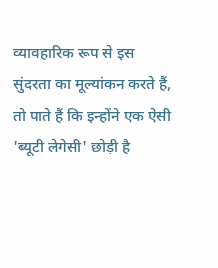व्यावहारिक रूप से इस सुंदरता का मूल्यांकन करते हैं, तो पाते हैं कि इन्होंने एक ऐसी 'ब्यूटी लेगेसी' छोड़ी है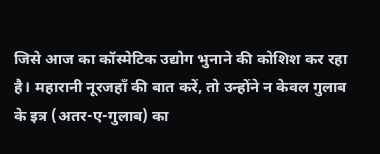जिसे आज का कॉस्मेटिक उद्योग भुनाने की कोशिश कर रहा है। महारानी नूरजहाँ की बात करें, तो उन्होंने न केवल गुलाब के इत्र (अतर-ए-गुलाब) का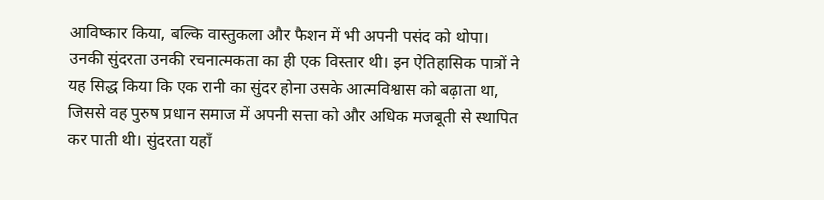आविष्कार किया, बल्कि वास्तुकला और फैशन में भी अपनी पसंद को थोपा। उनकी सुंदरता उनकी रचनात्मकता का ही एक विस्तार थी। इन ऐतिहासिक पात्रों ने यह सिद्ध किया कि एक रानी का सुंदर होना उसके आत्मविश्वास को बढ़ाता था, जिससे वह पुरुष प्रधान समाज में अपनी सत्ता को और अधिक मजबूती से स्थापित कर पाती थी। सुंदरता यहाँ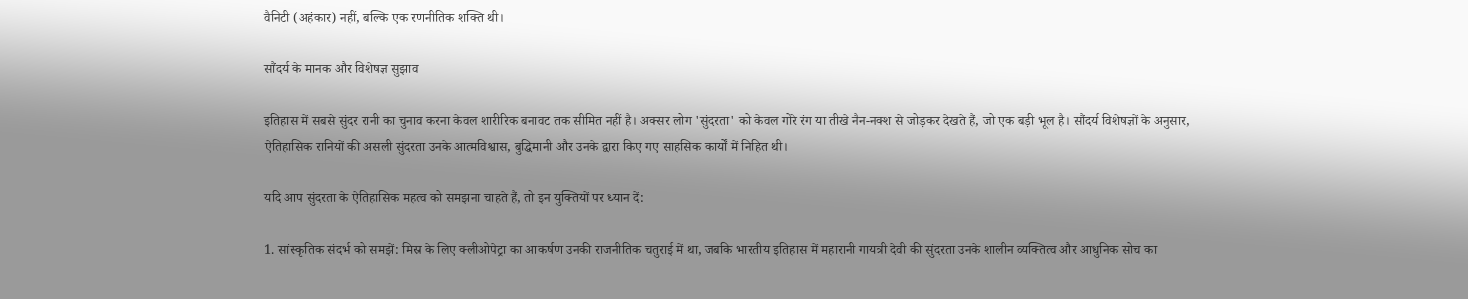वैनिटी (अहंकार) नहीं, बल्कि एक रणनीतिक शक्ति थी।

सौंदर्य के मानक और विशेषज्ञ सुझाव

इतिहास में सबसे सुंदर रानी का चुनाव करना केवल शारीरिक बनावट तक सीमित नहीं है। अक्सर लोग 'सुंदरता' को केवल गोरे रंग या तीखे नैन-नक्श से जोड़कर देखते हैं, जो एक बड़ी भूल है। सौंदर्य विशेषज्ञों के अनुसार, ऐतिहासिक रानियों की असली सुंदरता उनके आत्मविश्वास, बुद्धिमानी और उनके द्वारा किए गए साहसिक कार्यों में निहित थी।

यदि आप सुंदरता के ऐतिहासिक महत्व को समझना चाहते हैं, तो इन युक्तियों पर ध्यान दें:

1. सांस्कृतिक संदर्भ को समझें: मिस्र के लिए क्लीओपेट्रा का आकर्षण उनकी राजनीतिक चतुराई में था, जबकि भारतीय इतिहास में महारानी गायत्री देवी की सुंदरता उनके शालीन व्यक्तित्व और आधुनिक सोच का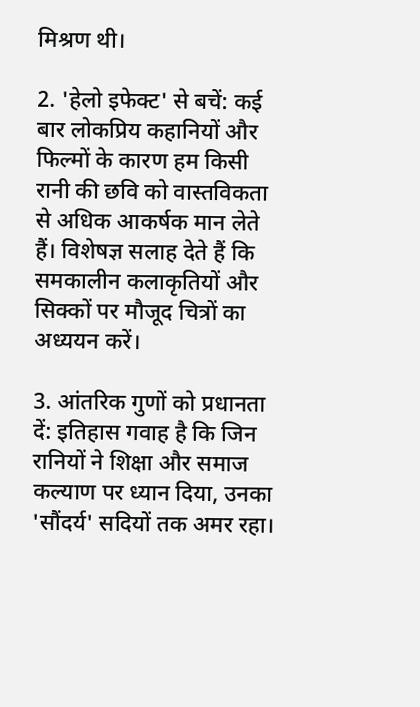मिश्रण थी।

2. 'हेलो इफेक्ट' से बचें: कई बार लोकप्रिय कहानियों और फिल्मों के कारण हम किसी रानी की छवि को वास्तविकता से अधिक आकर्षक मान लेते हैं। विशेषज्ञ सलाह देते हैं कि समकालीन कलाकृतियों और सिक्कों पर मौजूद चित्रों का अध्ययन करें।

3. आंतरिक गुणों को प्रधानता दें: इतिहास गवाह है कि जिन रानियों ने शिक्षा और समाज कल्याण पर ध्यान दिया, उनका 'सौंदर्य' सदियों तक अमर रहा।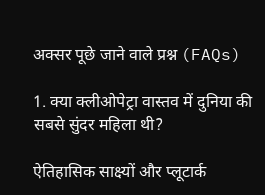अक्सर पूछे जाने वाले प्रश्न (FAQs)

1. क्या क्लीओपेट्रा वास्तव में दुनिया की सबसे सुंदर महिला थी?

ऐतिहासिक साक्ष्यों और प्लूटार्क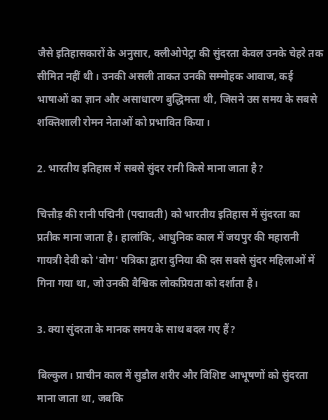जैसे इतिहासकारों के अनुसार, क्लीओपेट्रा की सुंदरता केवल उनके चेहरे तक सीमित नहीं थी। उनकी असली ताकत उनकी सम्मोहक आवाज, कई भाषाओं का ज्ञान और असाधारण बुद्धिमत्ता थी, जिसने उस समय के सबसे शक्तिशाली रोमन नेताओं को प्रभावित किया।

2. भारतीय इतिहास में सबसे सुंदर रानी किसे माना जाता है?

चित्तौड़ की रानी पद्मिनी (पद्मावती) को भारतीय इतिहास में सुंदरता का प्रतीक माना जाता है। हालांकि, आधुनिक काल में जयपुर की महारानी गायत्री देवी को 'वोग' पत्रिका द्वारा दुनिया की दस सबसे सुंदर महिलाओं में गिना गया था, जो उनकी वैश्विक लोकप्रियता को दर्शाता है।

3. क्या सुंदरता के मानक समय के साथ बदल गए हैं?

बिल्कुल। प्राचीन काल में सुडौल शरीर और विशिष्ट आभूषणों को सुंदरता माना जाता था, जबकि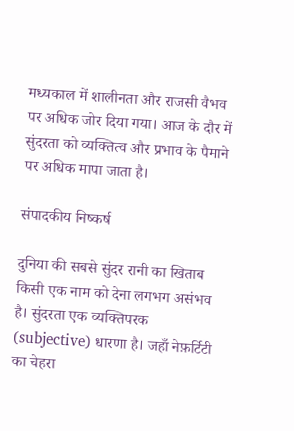मध्यकाल में शालीनता और राजसी वैभव पर अधिक जोर दिया गया। आज के दौर में सुंदरता को व्यक्तित्व और प्रभाव के पैमाने पर अधिक मापा जाता है।

संपादकीय निष्कर्ष

दुनिया की सबसे सुंदर रानी का खिताब किसी एक नाम को देना लगभग असंभव है। सुंदरता एक व्यक्तिपरक (subjective) धारणा है। जहाँ नेफ़र्टिटी का चेहरा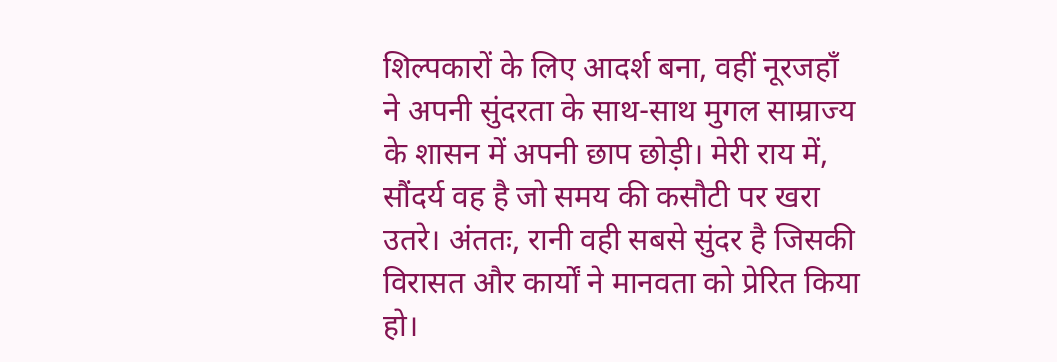शिल्पकारों के लिए आदर्श बना, वहीं नूरजहाँ ने अपनी सुंदरता के साथ-साथ मुगल साम्राज्य के शासन में अपनी छाप छोड़ी। मेरी राय में, सौंदर्य वह है जो समय की कसौटी पर खरा उतरे। अंततः, रानी वही सबसे सुंदर है जिसकी विरासत और कार्यों ने मानवता को प्रेरित किया हो।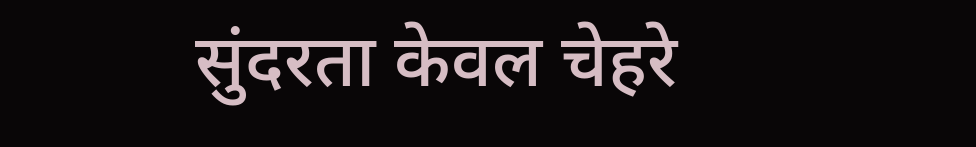सुंदरता केवल चेहरे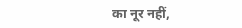का नूर नहीं,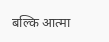बल्कि आत्मा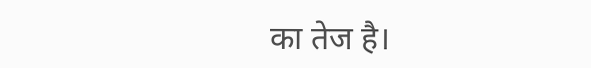का तेज है।